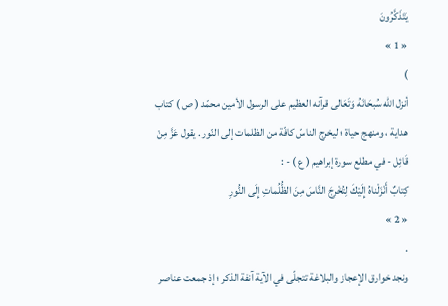يَتَذَكَّرُونَ
« 1 »
)
أنزل الله سُبحَانَهُ وَتَعَالى قرآنه العظيم على الرسول الأمين محمّد ( ص ) كتاب هداية ، ومنهج حياة ؛ ليخرج الناسّ كافّة من الظلمات إلى النّور . يقول عَزَّ مِنْ قَائِل - في مطلع سورة إبراهيم ( ع ) - :
كِتابٌ أَنْزَلْناهُ إِلَيْكَ لِتُخْرِجَ النَّاسَ مِنَ الظُّلُماتِ إِلَى النُّورِ
« 2 »
.
ونجد خوارق الإعجاز والبلاغة تتجلّى في الآية آنفة الذكر ؛ إذ جمعت عناصر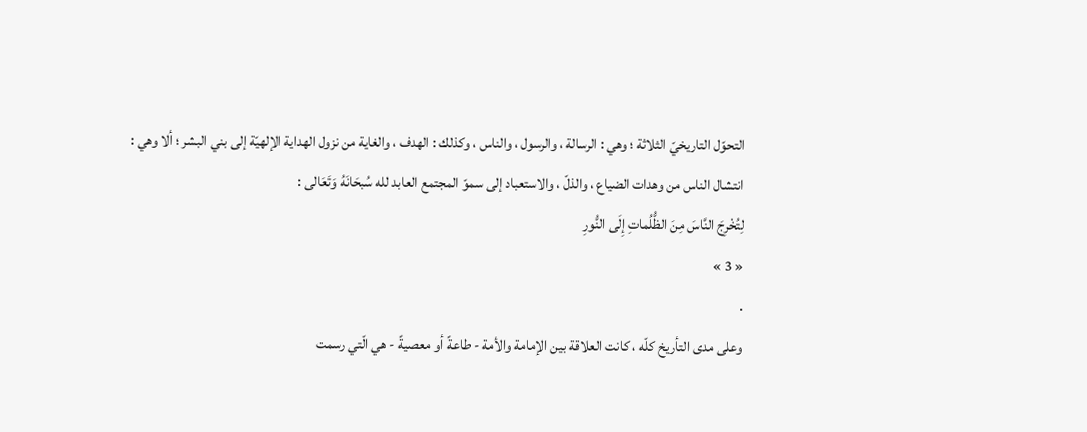التحوّل التاريخيّ الثلاثة ؛ وهي : الرسالة ، والرسول ، والناس ، وكذلك : الهدف ، والغاية من نزول الهداية الإلهيّة إلى بني البشر ؛ ألا وهي : انتشال الناس من وهدات الضياع ، والذلّ ، والاستعباد إلى سموّ المجتمع العابد لله سُبحَانَهُ وَتَعَالى :
لِتُخْرِجَ النَّاسَ مِنَ الظُّلُماتِ إِلَى النُّورِ
« 3 »
.
وعلى مدى التأريخ كلّه ، كانت العلاقة بين الإمامة والأمة - طاعةً أو معصيةً - هي الّتي رسمت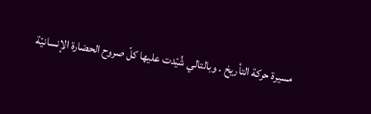مسيرة حركة التأريخ . وبالتالي شُيّدت عليها كلّ صروح الحضارة الإنسانيّة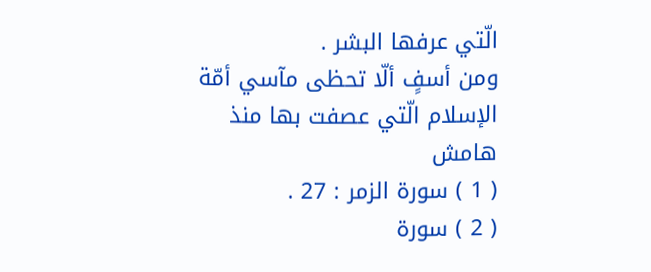الّتي عرفها البشر .
ومن أسفٍ ألّا تحظى مآسي أمّة الإسلام الّتي عصفت بها منذ
هامش
( 1 ) سورة الزمر : 27 .
( 2 ) سورة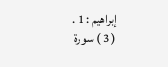إبراهيم : 1 .
( 3 ) سورة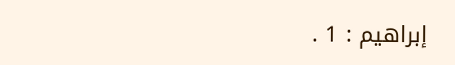إبراهيم : 1 .